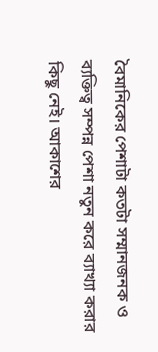বৈমানিকের পেশাটা কতটা সম্মানজনক ও ব্যক্তিত্ব সম্পন্ন পেশা নতুন করে ব্যাখ্যা করার কিছু নেই। আকাশের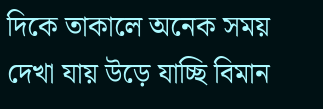দিকে তাকালে অনেক সময় দেখা যায় উড়ে যাচ্ছি বিমান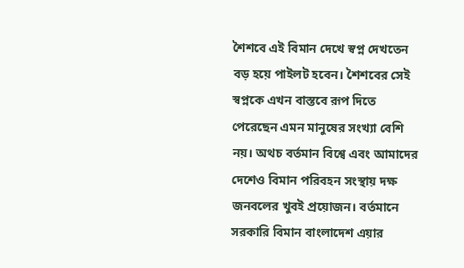শৈশবে এই বিমান দেখে স্বপ্ন দেখতেন বড় হয়ে পাইলট হবেন। শৈশবের সেই স্বপ্নকে এখন বাস্তবে রূপ দিতে পেরেছেন এমন মানুষের সংখ্যা বেশি নয়। অথচ বর্তমান বিশ্বে এবং আমাদের দেশেও বিমান পরিবহন সংস্থায় দক্ষ জনবলের খুবই প্রয়োজন। বর্তমানে সরকারি বিমান বাংলাদেশ এয়ার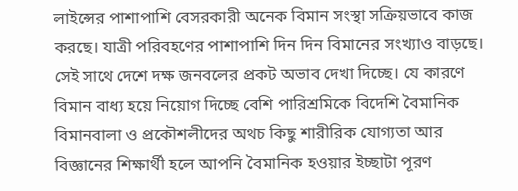লাইন্সের পাশাপাশি বেসরকারী অনেক বিমান সংস্থা সক্রিয়ভাবে কাজ করছে। যাত্রী পরিবহণের পাশাপাশি দিন দিন বিমানের সংখ্যাও বাড়ছে। সেই সাথে দেশে দক্ষ জনবলের প্রকট অভাব দেখা দিচ্ছে। যে কারণে বিমান বাধ্য হয়ে নিয়োগ দিচ্ছে বেশি পারিশ্রমিকে বিদেশি বৈমানিক বিমানবালা ও প্রকৌশলীদের অথচ কিছু শারীরিক যোগ্যতা আর বিজ্ঞানের শিক্ষার্থী হলে আপনি বৈমানিক হওয়ার ইচ্ছাটা পূরণ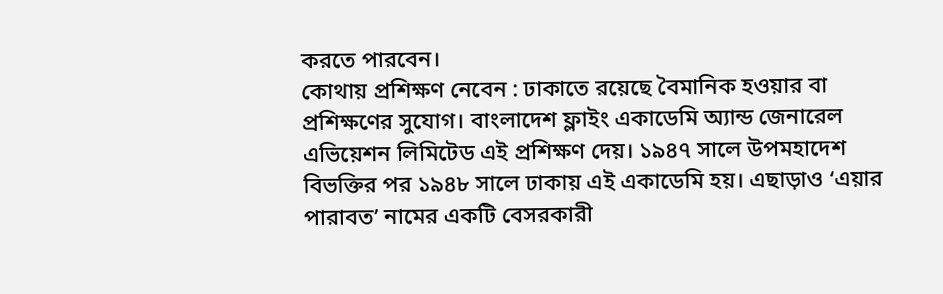করতে পারবেন।
কোথায় প্রশিক্ষণ নেবেন : ঢাকাতে রয়েছে বৈমানিক হওয়ার বা প্রশিক্ষণের সুযোগ। বাংলাদেশ ফ্লাইং একাডেমি অ্যান্ড জেনারেল এভিয়েশন লিমিটেড এই প্রশিক্ষণ দেয়। ১৯৪৭ সালে উপমহাদেশ বিভক্তির পর ১৯৪৮ সালে ঢাকায় এই একাডেমি হয়। এছাড়াও ‘এয়ার পারাবত’ নামের একটি বেসরকারী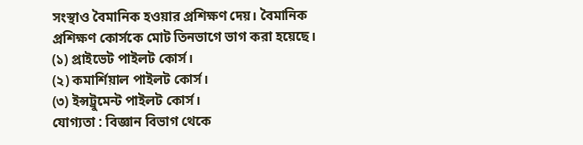সংস্থাও বৈমানিক হওয়ার প্রশিক্ষণ দেয়। বৈমানিক প্রশিক্ষণ কোর্সকে মোট তিনভাগে ভাগ করা হয়েছে।
(১) প্রাইভেট পাইলট কোর্স।
(২) কমার্শিয়াল পাইলট কোর্স।
(৩) ইন্সট্রুমেন্ট পাইলট কোর্স।
যোগ্যতা : বিজ্ঞান বিভাগ থেকে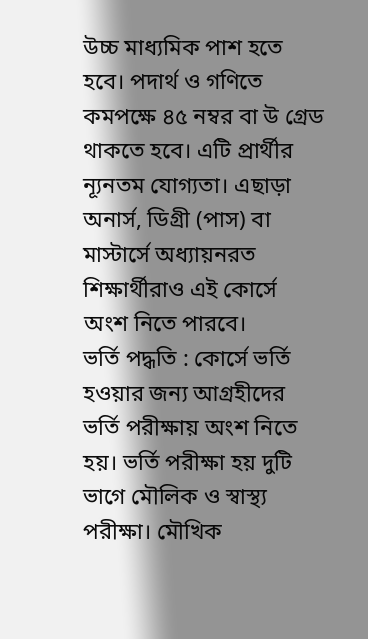উচ্চ মাধ্যমিক পাশ হতে হবে। পদার্থ ও গণিতে কমপক্ষে ৪৫ নম্বর বা উ গ্রেড থাকতে হবে। এটি প্রার্থীর ন্যূনতম যোগ্যতা। এছাড়া অনার্স, ডিগ্রী (পাস) বা মাস্টার্সে অধ্যায়নরত শিক্ষার্থীরাও এই কোর্সে অংশ নিতে পারবে।
ভর্তি পদ্ধতি : কোর্সে ভর্তি হওয়ার জন্য আগ্রহীদের ভর্তি পরীক্ষায় অংশ নিতে হয়। ভর্তি পরীক্ষা হয় দুটি ভাগে মৌলিক ও স্বাস্থ্য পরীক্ষা। মৌখিক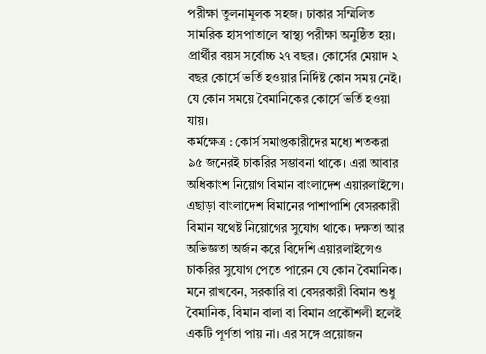পরীক্ষা তুলনামূলক সহজ। ঢাকার সম্মিলিত সামরিক হাসপাতালে স্বাস্থ্য পরীক্ষা অনুষ্ঠিত হয়। প্রার্থীর বয়স সর্বোচ্চ ২৭ বছর। কোর্সের মেয়াদ ২ বছর কোর্সে ভর্তি হওয়ার নির্দিষ্ট কোন সময় নেই। যে কোন সময়ে বৈমানিকের কোর্সে ভর্তি হওয়া যায়।
কর্মক্ষেত্র : কোর্স সমাপ্তকারীদের মধ্যে শতকরা ৯৫ জনেরই চাকরির সম্ভাবনা থাকে। এরা আবার অধিকাংশ নিয়োগ বিমান বাংলাদেশ এয়ারলাইন্সে। এছাড়া বাংলাদেশ বিমানের পাশাপাশি বেসরকারী বিমান যথেষ্ট নিয়োগের সুযোগ থাকে। দক্ষতা আর অভিজ্ঞতা অর্জন করে বিদেশি এয়ারলাইন্সেও চাকরির সুযোগ পেতে পারেন যে কোন বৈমানিক। মনে রাখবেন, সরকারি বা বেসরকারী বিমান শুধু বৈমানিক, বিমান বালা বা বিমান প্রকৌশলী হলেই একটি পূর্ণতা পায় না। এর সঙ্গে প্রয়োজন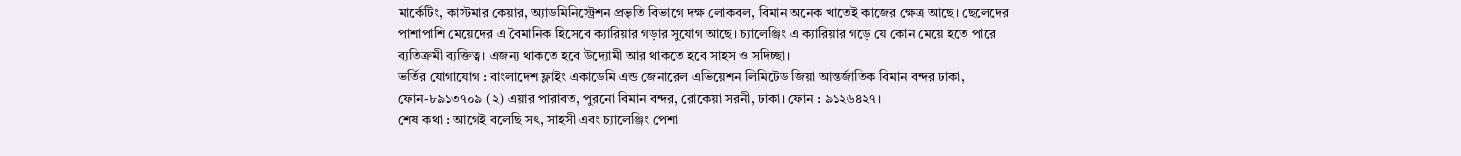মার্কেটিং, কাস্টমার কেয়ার, অ্যাডমিনিস্ট্রেশন প্রভৃতি বিভাগে দক্ষ লোকবল, বিমান অনেক খাতেই কাজের ক্ষেত্র আছে। ছেলেদের পাশাপাশি মেয়েদের এ বৈমানিক হিসেবে ক্যারিয়ার গড়ার সুযোগ আছে। চ্যালেঞ্জিং এ ক্যারিয়ার গড়ে যে কোন মেয়ে হতে পারে ব্যতিক্রমী ব্যক্তিত্ব। এজন্য থাকতে হবে উদ্যোমী আর থাকতে হবে সাহস ও সদিচ্ছা।
ভর্তির যোগাযোগ : বাংলাদেশ ফ্লাইং একাডেমি এন্ড জেনারেল এভিয়েশন লিমিটেড জিয়া আন্তর্জাতিক বিমান বন্দর ঢাকা, ফোন-৮৯১৩৭০৯ (২) এয়ার পারাবত, পুরনো বিমান বন্দর, রোকেয়া সরনী, ঢাকা। ফোন : ৯১২৬৪২৭।
শেষ কথা : আগেই বলেছি সৎ, সাহসী এবং চ্যালেঞ্জিং পেশা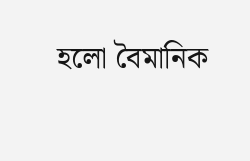হলো বৈমানিক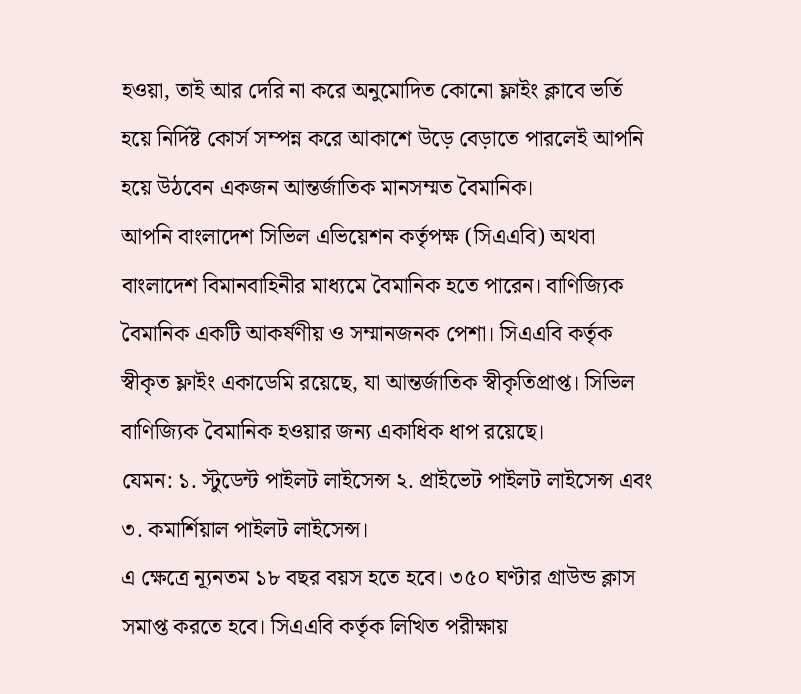হওয়া, তাই আর দেরি না করে অনুমোদিত কোনো ফ্লাইং ক্লাবে ভর্তি হয়ে নির্দিষ্ট কোর্স সম্পন্ন করে আকাশে উড়ে বেড়াতে পারলেই আপনি হয়ে উঠবেন একজন আন্তর্জাতিক মানসম্মত বৈমানিক।
আপনি বাংলাদেশ সিভিল এভিয়েশন কর্তৃপক্ষ (সিএএবি) অথবা বাংলাদেশ বিমানবাহিনীর মাধ্যমে বৈমানিক হতে পারেন। বাণিজ্যিক বৈমানিক একটি আকর্ষণীয় ও সম্মানজনক পেশা। সিএএবি কর্তৃক স্বীকৃত ফ্লাইং একাডেমি রয়েছে, যা আন্তর্জাতিক স্বীকৃতিপ্রাপ্ত। সিভিল বাণিজ্যিক বৈমানিক হওয়ার জন্য একাধিক ধাপ রয়েছে।
যেমন: ১. স্টুডেন্ট পাইলট লাইসেন্স ২. প্রাইভেট পাইলট লাইসেন্স এবং ৩. কমার্শিয়াল পাইলট লাইসেন্স।
এ ক্ষেত্রে ন্যূনতম ১৮ বছর বয়স হতে হবে। ৩৫০ ঘণ্টার গ্রাউন্ড ক্লাস সমাপ্ত করতে হবে। সিএএবি কর্তৃক লিখিত পরীক্ষায়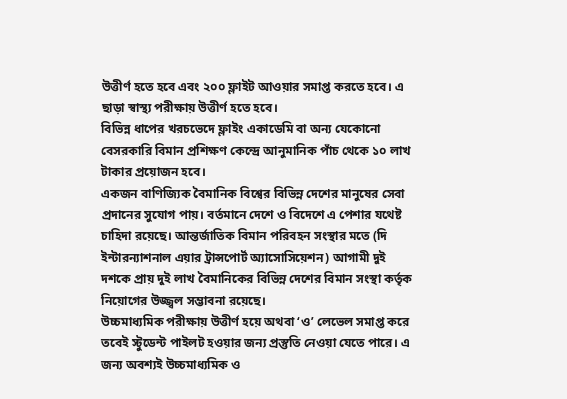উত্তীর্ণ হতে হবে এবং ২০০ ফ্লাইট আওয়ার সমাপ্ত করতে হবে। এ ছাড়া স্বাস্থ্য পরীক্ষায় উত্তীর্ণ হতে হবে।
বিভিন্ন ধাপের খরচভেদে ফ্লাইং একাডেমি বা অন্য যেকোনো বেসরকারি বিমান প্রশিক্ষণ কেন্দ্রে আনুমানিক পাঁচ থেকে ১০ লাখ টাকার প্রয়োজন হবে।
একজন বাণিজ্যিক বৈমানিক বিশ্বের বিভিন্ন দেশের মানুষের সেবা প্রদানের সুযোগ পায়। বর্তমানে দেশে ও বিদেশে এ পেশার যথেষ্ট চাহিদা রয়েছে। আন্তর্জাতিক বিমান পরিবহন সংস্থার মতে (দি ইন্টারন্যাশনাল এয়ার ট্রান্সপোর্ট অ্যাসোসিয়েশন) আগামী দুই দশকে প্রায় দুই লাখ বৈমানিকের বিভিন্ন দেশের বিমান সংস্থা কর্তৃক নিয়োগের উজ্জ্বল সম্ভাবনা রয়েছে।
উচ্চমাধ্যমিক পরীক্ষায় উত্তীর্ণ হয়ে অথবা ‘ও’ লেভেল সমাপ্ত করে তবেই স্টুডেন্ট পাইলট হওয়ার জন্য প্রস্তুতি নেওয়া যেতে পারে। এ জন্য অবশ্যই উচ্চমাধ্যমিক ও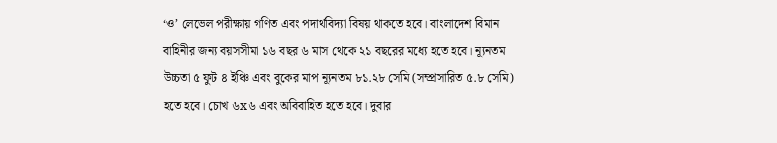‘ও’ লেভেল পরীক্ষায় গণিত এবং পদার্থবিদ্যা বিষয় থাকতে হবে। বাংলাদেশ বিমান বাহিনীর জন্য বয়সসীমা ১৬ বছর ৬ মাস থেকে ২১ বছরের মধ্যে হতে হবে। ন্যূনতম উচ্চতা ৫ ফুট ৪ ইঞ্চি এবং বুকের মাপ ন্যূনতম ৮১.২৮ সেমি (সম্প্রসারিত ৫.৮ সেমি) হতে হবে। চোখ ৬x৬ এবং অবিবাহিত হতে হবে। দুবার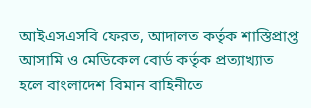আইএসএসবি ফেরত, আদালত কর্তৃক শাস্তিপ্রাপ্ত আসামি ও মেডিকেল বোর্ড কর্তৃক প্রত্যাখ্যাত হলে বাংলাদেশ বিমান বাহিনীতে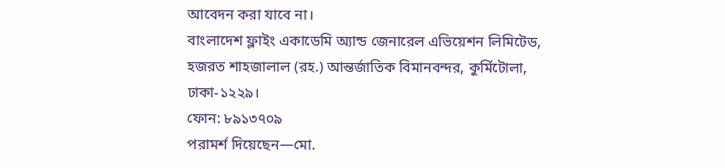আবেদন করা যাবে না।
বাংলাদেশ ফ্লাইং একাডেমি অ্যান্ড জেনারেল এভিয়েশন লিমিটেড, হজরত শাহজালাল (রহ.) আন্তর্জাতিক বিমানবন্দর, কুর্মিটোলা, ঢাকা-১২২৯।
ফোন: ৮৯১৩৭০৯
পরামর্শ দিয়েছেন—মো.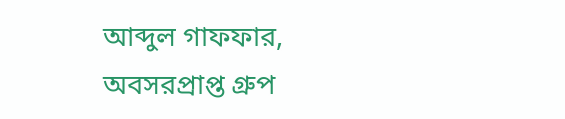আব্দুল গাফফার, অবসরপ্রাপ্ত গ্রুপ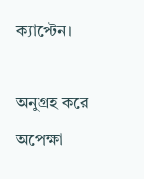ক্যাপ্টেন।

অনুগ্রহ করে অপেক্ষা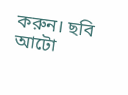করুন। ছবি আটো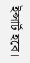ইন্সার্ট হবে।